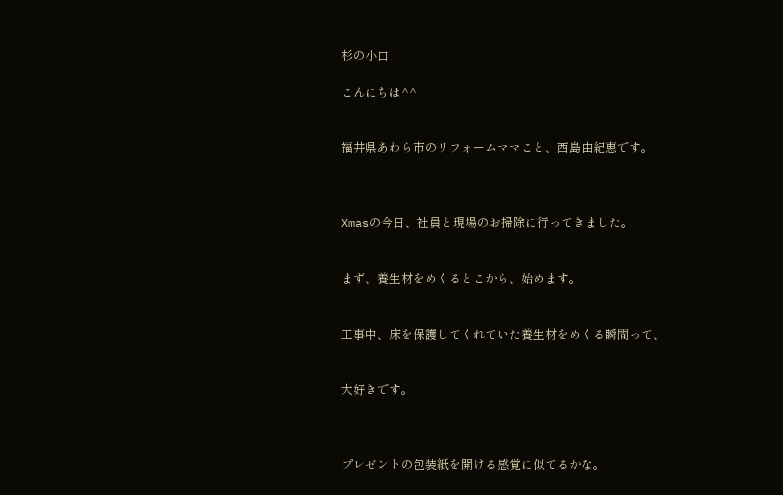杉の小口

こんにちは^^


福井県あわら市のリフォームママこと、西島由紀恵です。



Xmasの今日、社員と現場のお掃除に行ってきました。


まず、養生材をめくるとこから、始めます。


工事中、床を保護してくれていた養生材をめくる瞬間って、


大好きです。



プレゼントの包装紙を開ける感覚に似てるかな。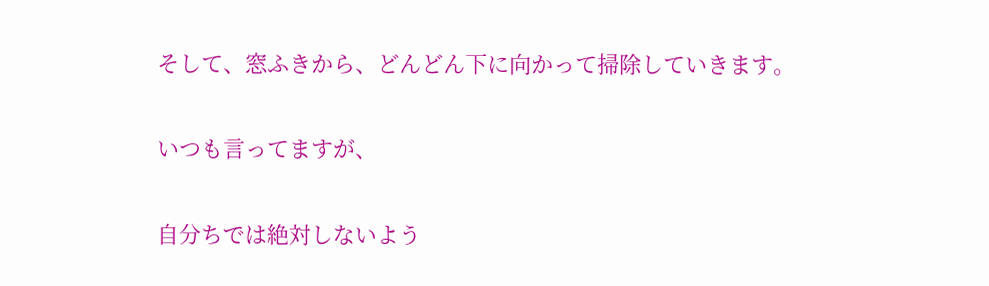そして、窓ふきから、どんどん下に向かって掃除していきます。


いつも言ってますが、


自分ちでは絶対しないよう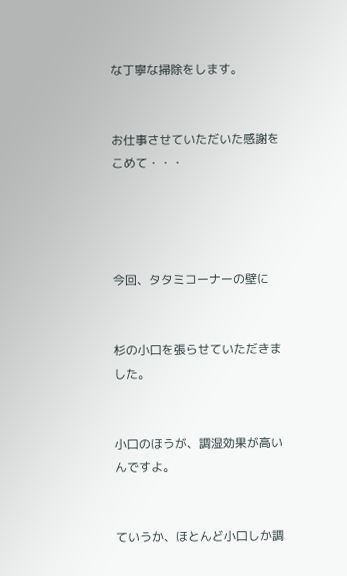な丁寧な掃除をします。


お仕事させていただいた感謝をこめて・・・




今回、タタミコーナーの壁に


杉の小口を張らせていただきました。


小口のほうが、調湿効果が高いんですよ。


ていうか、ほとんど小口しか調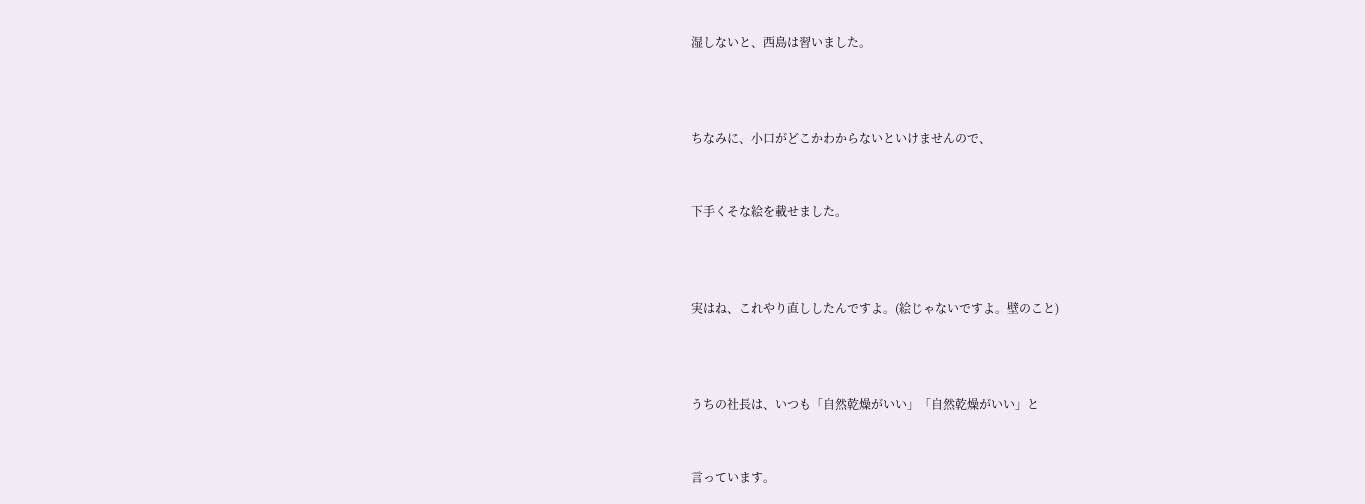湿しないと、西島は習いました。



ちなみに、小口がどこかわからないといけませんので、


下手くそな絵を載せました。



実はね、これやり直ししたんですよ。(絵じゃないですよ。壁のこと)



うちの社長は、いつも「自然乾燥がいい」「自然乾燥がいい」と


言っています。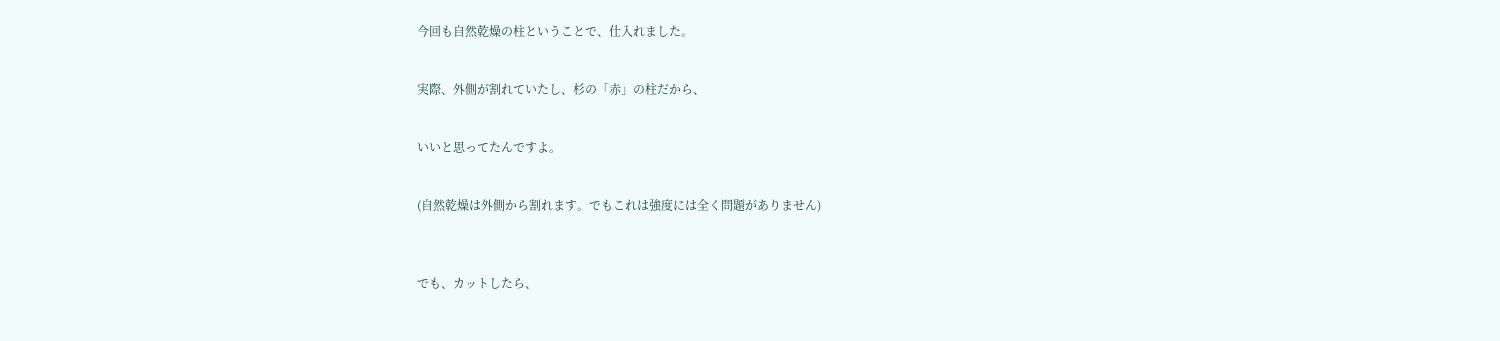今回も自然乾燥の柱ということで、仕入れました。


実際、外側が割れていたし、杉の「赤」の柱だから、


いいと思ってたんですよ。


(自然乾燥は外側から割れます。でもこれは強度には全く問題がありません)



でも、カットしたら、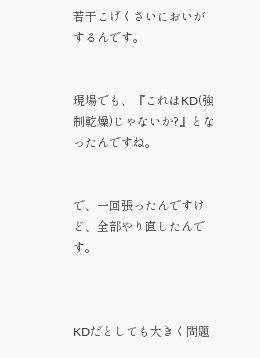若干こげくさいにおいがするんです。


現場でも、『これはKD(強制乾燥)じゃないか?』となったんですね。


で、一回張ったんですけど、全部やり直したんです。



KDだとしても大きく問題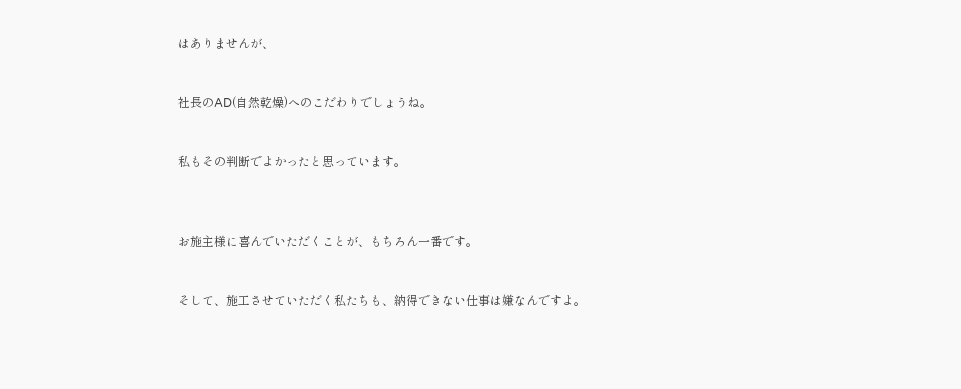はありませんが、


社長のAD(自然乾燥)へのこだわりでしょうね。


私もその判断でよかったと思っています。



お施主様に喜んでいただくことが、もちろん一番です。


そして、施工させていただく私たちも、納得できない仕事は嫌なんですよ。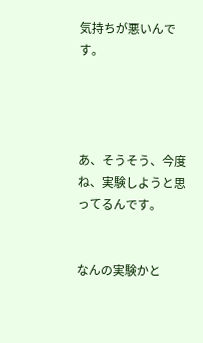気持ちが悪いんです。




あ、そうそう、今度ね、実験しようと思ってるんです。


なんの実験かと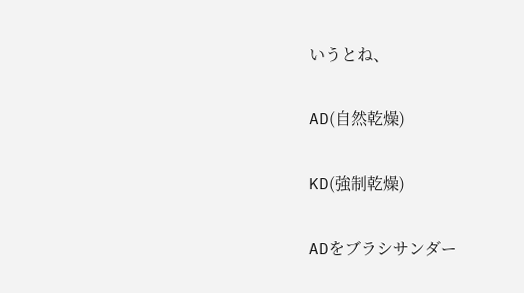いうとね、


AD(自然乾燥)


KD(強制乾燥)


ADをブラシサンダー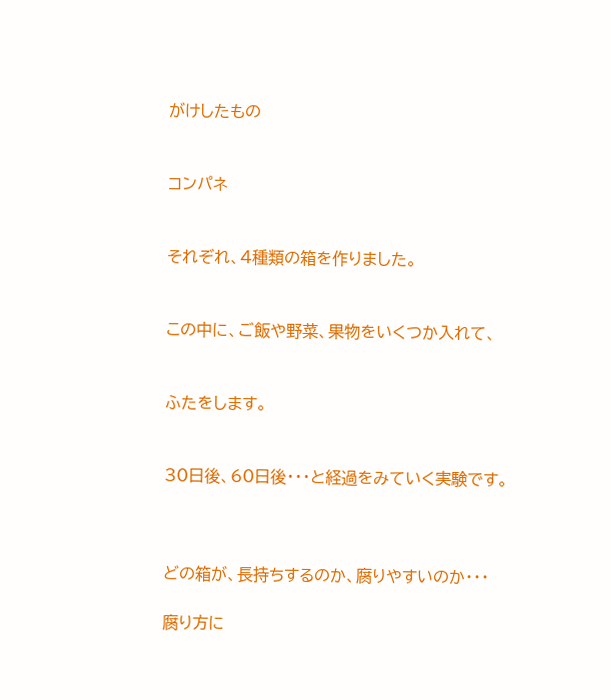がけしたもの


コンパネ


それぞれ、4種類の箱を作りました。


この中に、ご飯や野菜、果物をいくつか入れて、


ふたをします。


30日後、60日後・・・と経過をみていく実験です。



どの箱が、長持ちするのか、腐りやすいのか・・・

腐り方に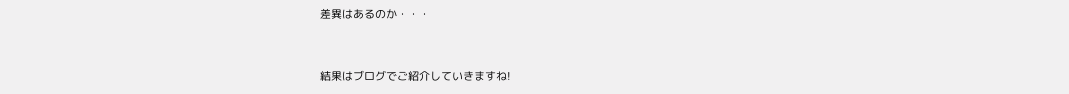差異はあるのか・・・


結果はブログでご紹介していきますね!